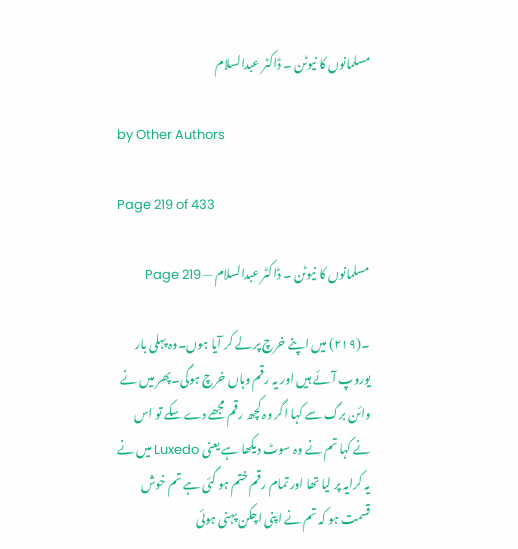مسلمانوں کا نیوٹن ۔ ڈاکٹر عبدالسلام

by Other Authors

Page 219 of 433

مسلمانوں کا نیوٹن ۔ ڈاکٹر عبدالسلام — Page 219

۔(۲۱۹) میں اپنے خرچ پر لے کر آیا ہوں۔وہ پہلی بار یوروپ آئے ہیں اور یہ رقم وہاں خرچ ہوگی۔پھر میں نے وائن برگ سے کہا اگر وہ کچھ رقم مجھے دے سکے تو اس نے کہا تم نے وہ سوٹ دیکھا ہے یعنی Luxedo میں نے یہ کرایہ پر لیا تھا اور تمام رقم ختم ہو گئی ہے تم خوش قسمت ہو کہ تم نے اپنی اچکن پہنی ہوئی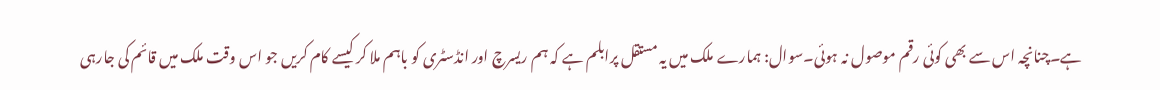ہے۔چنانچہ اس سے بھی کوئی رقم موصول نہ ہوئی۔سوال: ہمارے ملک میں یہ مستقل پرابلم ہے کہ ہم ریسرچ اور انڈسٹری کو باہم ملا کر کیسے کام کریں جو اس وقت ملک میں قائم کی جارہی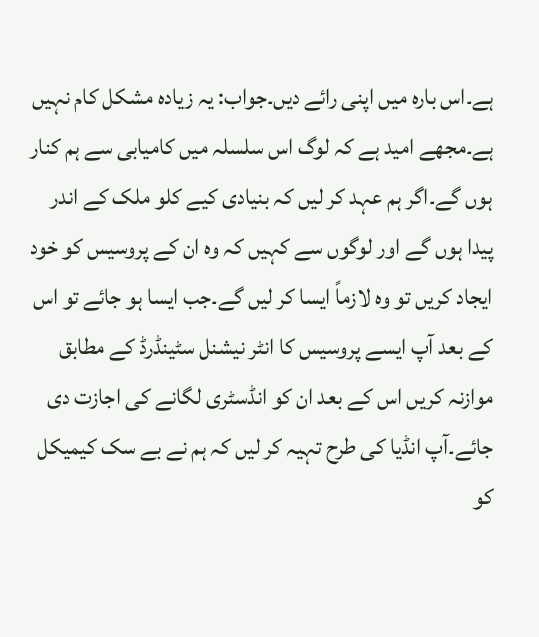ہے۔اس بارہ میں اپنی رائے دیں۔جواب: یہ زیادہ مشکل کام نہیں ہے۔مجھے امید ہے کہ لوگ اس سلسلہ میں کامیابی سے ہم کنار ہوں گے۔اگر ہم عہد کر لیں کہ بنیادی کیے کلو ملک کے اندر پیدا ہوں گے اور لوگوں سے کہیں کہ وہ ان کے پروسیس کو خود ایجاد کریں تو وہ لازماً ایسا کر لیں گے۔جب ایسا ہو جائے تو اس کے بعد آپ ایسے پروسیس کا انٹر نیشنل سٹینڈرڈ کے مطابق موازنہ کریں اس کے بعد ان کو انڈسٹری لگانے کی اجازت دی جائے۔آپ انڈیا کی طرح تہیہ کر لیں کہ ہم نے بے سک کیمیکل کو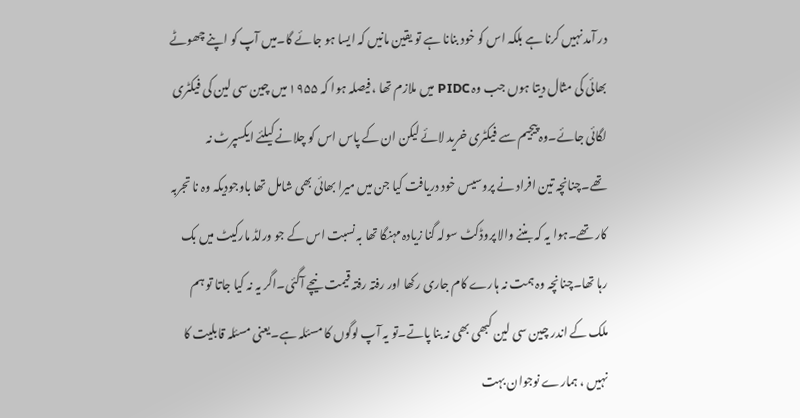در آمد نہیں کرنا ہے بلکہ اس کو خود بنانا ہے تو یقین مانیں کہ ایسا ہو جائے گا۔میں آپ کو اپنے چھوٹے بھائی کی مثال دیتا ہوں جب وہ PIDC میں ملازم تھا ، فیصلہ ہوا کہ ۱۹۵۵ میں چین سی لین کی فیکٹری لگائی جائے۔وہ پیجیم سے فیکٹری خرید لائے لیکن ان کے پاس اس کو چلانے کیلئے ایکسپرٹ نہ تھے۔چنانچہ تین افراد نے پروسیس خود دریافت کیا جن میں میرا بھائی بھی شامل تھا باوجودیکہ وہ نا تجربہ کار تھے۔ہوا یہ کہ بننے والا پروڈکٹ سولہ گنا زیادہ مہنگا تھا بہ نسبت اس کے جو ورلڈ مارکیٹ میں بک رہا تھا۔چنانچہ وہ ہمت نہ ہارے کام جاری رکھا اور رفتہ رفتہ قیمت نیچے آگئی۔اگر یہ نہ کیا جاتا تو ہم ملک کے اندر چین سی لین کبھی بھی نہ بنا پاتے۔تو یہ آپ لوگوں کا مسئلہ ہے۔یعنی مسئلہ قابلیت کا نہیں ، ہمارے نوجوان بہت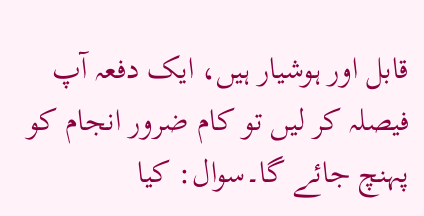قابل اور ہوشیار ہیں، ایک دفعہ آپ فیصلہ کر لیں تو کام ضرور انجام کو پہنچ جائے گا۔سوال: کیا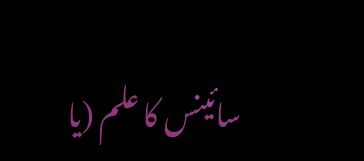سائینس کا علم (یا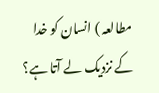مطالعہ ) انسان کو خدا کے نزدیک لے آتا ہے؟